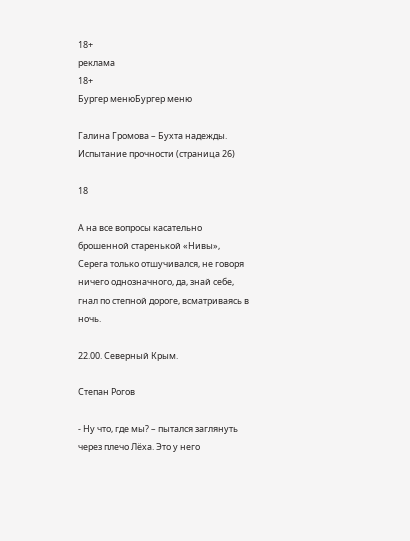18+
реклама
18+
Бургер менюБургер меню

Галина Громова – Бухта надежды. Испытание прочности (страница 26)

18

А на все вопросы касательно брошенной старенькой «Нивы», Серега только отшучивался, не говоря ничего однозначного, да, знай себе, гнал по степной дороге, всматриваясь в ночь.

22.00. Северный Крым.

Степан Рогов

- Ну что, где мы? – пытался заглянуть через плечо Лёха. Это у него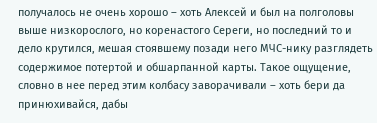получалось не очень хорошо – хоть Алексей и был на полголовы выше низкорослого, но коренастого Сереги, но последний то и дело крутился, мешая стоявшему позади него МЧС-нику разглядеть содержимое потертой и обшарпанной карты. Такое ощущение, словно в нее перед этим колбасу заворачивали – хоть бери да принюхивайся, дабы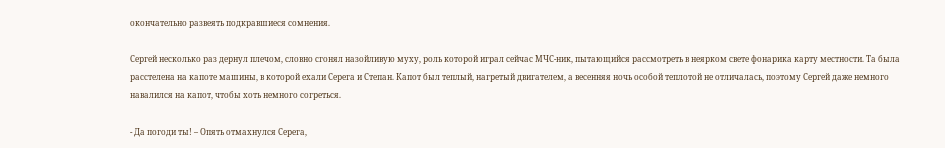окончательно развеять подкравшиеся сомнения.

Сергей несколько раз дернул плечом, словно сгонял назойливую муху, роль которой играл сейчас МЧС-ник, пытающийся рассмотреть в неярком свете фонарика карту местности. Та была расстелена на капоте машины, в которой ехали Серега и Степан. Капот был теплый, нагретый двигателем, а весенняя ночь особой теплотой не отличалась, поэтому Сергей даже немного навалился на капот, чтобы хоть немного согреться.

- Да погоди ты! – Опять отмахнулся Серега,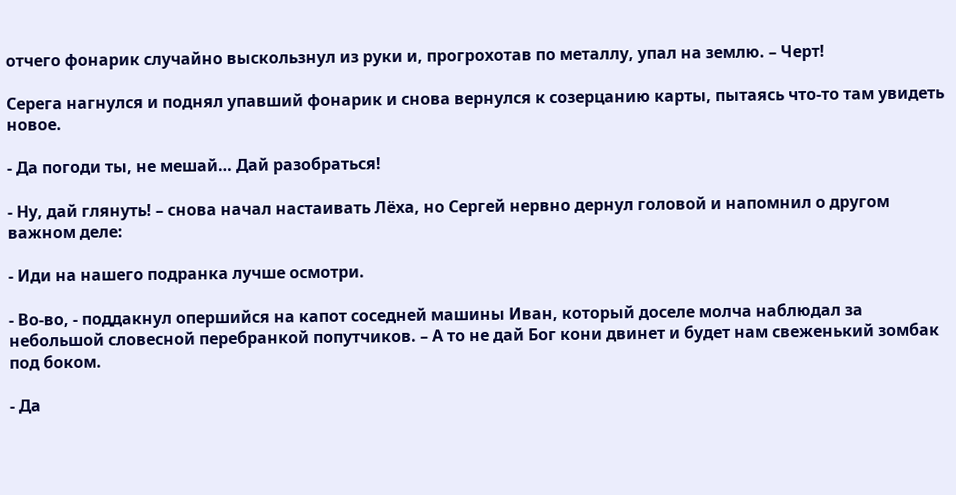отчего фонарик случайно выскользнул из руки и, прогрохотав по металлу, упал на землю. – Черт!

Серега нагнулся и поднял упавший фонарик и снова вернулся к созерцанию карты, пытаясь что-то там увидеть новое.

- Да погоди ты, не мешай… Дай разобраться!

- Ну, дай глянуть! – снова начал настаивать Лёха, но Сергей нервно дернул головой и напомнил о другом важном деле:

- Иди на нашего подранка лучше осмотри.

- Во-во, - поддакнул опершийся на капот соседней машины Иван, который доселе молча наблюдал за небольшой словесной перебранкой попутчиков. – А то не дай Бог кони двинет и будет нам свеженький зомбак под боком.

- Да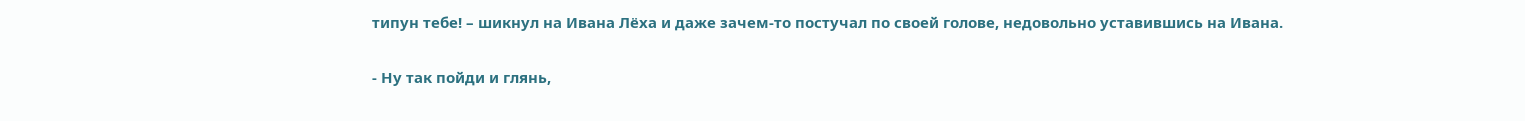типун тебе! – шикнул на Ивана Лёха и даже зачем-то постучал по своей голове, недовольно уставившись на Ивана.

- Ну так пойди и глянь,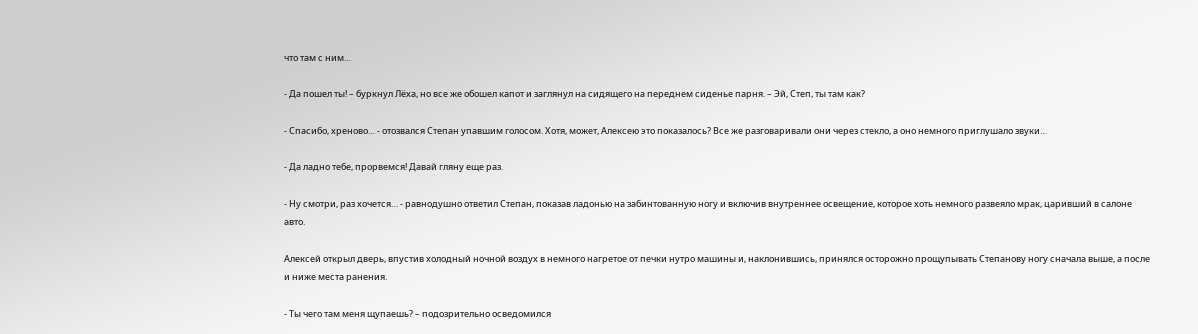что там с ним…

- Да пошел ты! – буркнул Лёха, но все же обошел капот и заглянул на сидящего на переднем сиденье парня. – Эй, Степ, ты там как?

- Спасибо, хреново… - отозвался Степан упавшим голосом. Хотя, может, Алексею это показалось? Все же разговаривали они через стекло, а оно немного приглушало звуки…

- Да ладно тебе, прорвемся! Давай гляну еще раз.

- Ну смотри, раз хочется… - равнодушно ответил Степан, показав ладонью на забинтованную ногу и включив внутреннее освещение, которое хоть немного развеяло мрак, царивший в салоне авто.

Алексей открыл дверь, впустив холодный ночной воздух в немного нагретое от печки нутро машины и, наклонившись, принялся осторожно прощупывать Степанову ногу сначала выше, а после и ниже места ранения.

- Ты чего там меня щупаешь? – подозрительно осведомился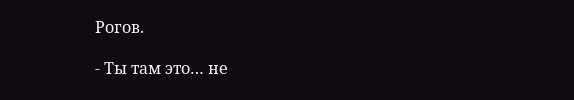Рогов.

- Ты там это… не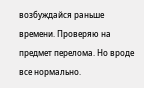возбуждайся раньше времени. Проверяю на предмет перелома. Но вроде все нормально.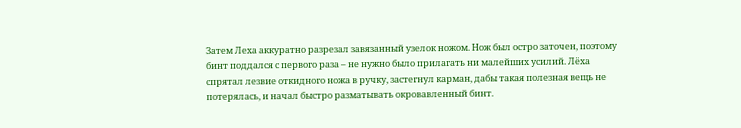Затем Леха аккуратно разрезал завязанный узелок ножом. Нож был остро заточен, поэтому бинт поддался с первого раза – не нужно было прилагать ни малейших усилий. Лёха спрятал лезвие откидного ножа в ручку, застегнул карман, дабы такая полезная вещь не потерялась, и начал быстро разматывать окровавленный бинт.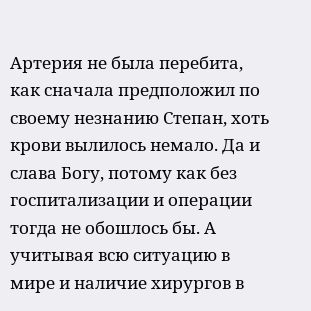Артерия не была перебита, как сначала предположил по своему незнанию Степан, хоть крови вылилось немало. Да и слава Богу, потому как без госпитализации и операции тогда не обошлось бы. А учитывая всю ситуацию в мире и наличие хирургов в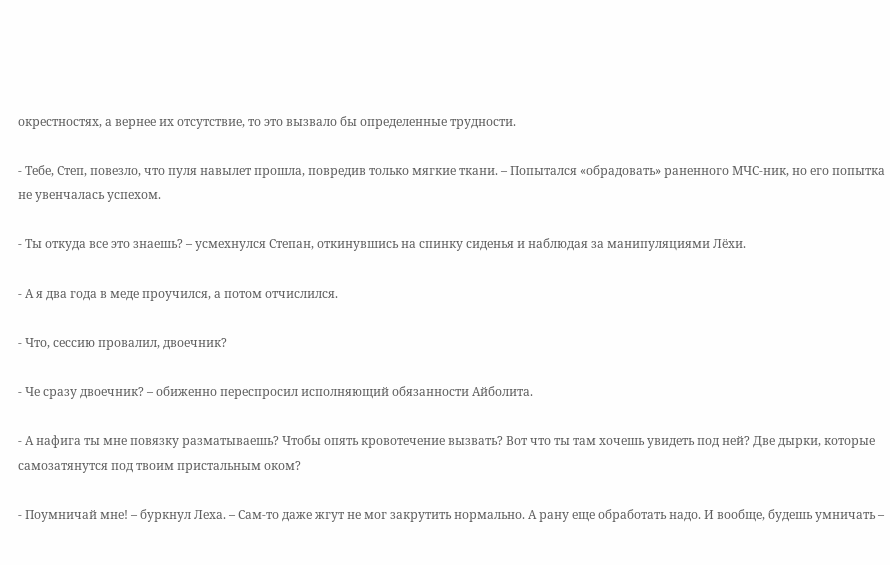окрестностях, а вернее их отсутствие, то это вызвало бы определенные трудности.

- Тебе, Степ, повезло, что пуля навылет прошла, повредив только мягкие ткани. – Попытался «обрадовать» раненного МЧС-ник, но его попытка не увенчалась успехом.

- Ты откуда все это знаешь? – усмехнулся Степан, откинувшись на спинку сиденья и наблюдая за манипуляциями Лёхи.

- А я два года в меде проучился, а потом отчислился.

- Что, сессию провалил, двоечник?

- Че сразу двоечник? – обиженно переспросил исполняющий обязанности Айболита.

- А нафига ты мне повязку разматываешь? Чтобы опять кровотечение вызвать? Вот что ты там хочешь увидеть под ней? Две дырки, которые самозатянутся под твоим пристальным оком?

- Поумничай мне! – буркнул Леха. – Сам-то даже жгут не мог закрутить нормально. А рану еще обработать надо. И вообще, будешь умничать –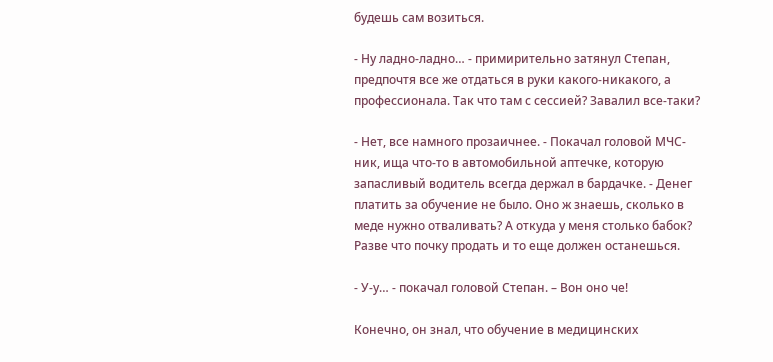будешь сам возиться.

- Ну ладно-ладно… - примирительно затянул Степан, предпочтя все же отдаться в руки какого-никакого, а профессионала. Так что там с сессией? Завалил все-таки?

- Нет, все намного прозаичнее. - Покачал головой МЧС-ник, ища что-то в автомобильной аптечке, которую запасливый водитель всегда держал в бардачке. - Денег платить за обучение не было. Оно ж знаешь, сколько в меде нужно отваливать? А откуда у меня столько бабок? Разве что почку продать и то еще должен останешься.

- У-у… - покачал головой Степан. – Вон оно че!

Конечно, он знал, что обучение в медицинских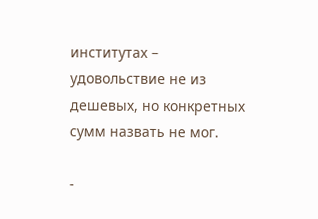институтах – удовольствие не из дешевых, но конкретных сумм назвать не мог.

-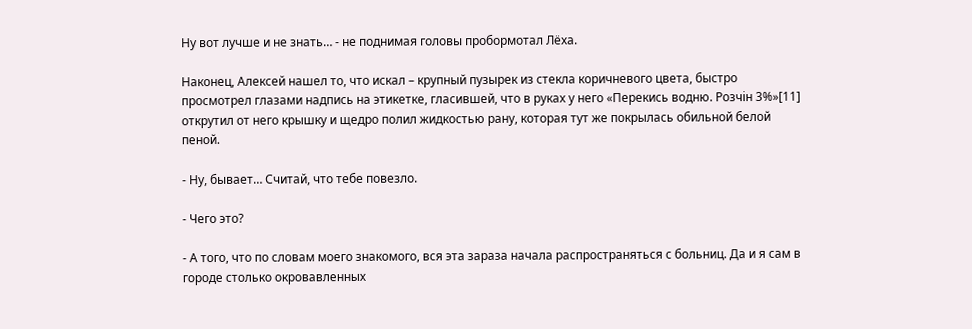Ну вот лучше и не знать… - не поднимая головы пробормотал Лёха.

Наконец, Алексей нашел то, что искал – крупный пузырек из стекла коричневого цвета, быстро просмотрел глазами надпись на этикетке, гласившей, что в руках у него «Перекись водню. Розчiн 3%»[11] открутил от него крышку и щедро полил жидкостью рану, которая тут же покрылась обильной белой пеной.

- Ну, бывает… Считай, что тебе повезло.

- Чего это?

- А того, что по словам моего знакомого, вся эта зараза начала распространяться с больниц. Да и я сам в городе столько окровавленных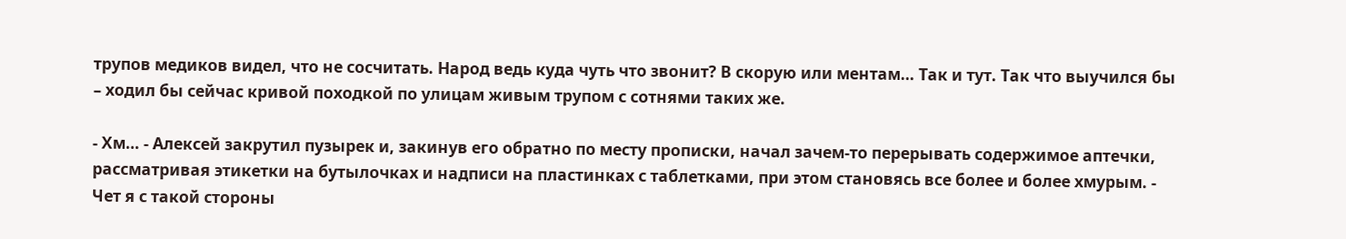трупов медиков видел, что не сосчитать. Народ ведь куда чуть что звонит? В скорую или ментам… Так и тут. Так что выучился бы – ходил бы сейчас кривой походкой по улицам живым трупом с сотнями таких же.

- Хм… - Алексей закрутил пузырек и, закинув его обратно по месту прописки, начал зачем-то перерывать содержимое аптечки, рассматривая этикетки на бутылочках и надписи на пластинках с таблетками, при этом становясь все более и более хмурым. - Чет я с такой стороны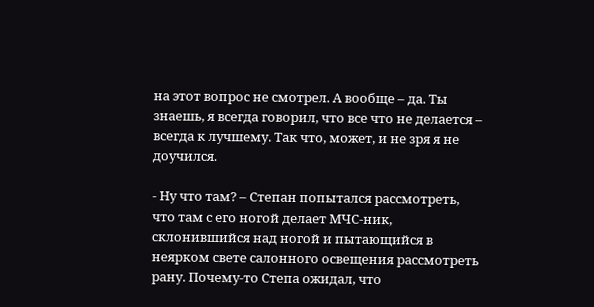на этот вопрос не смотрел. А вообще – да. Ты знаешь, я всегда говорил, что все что не делается – всегда к лучшему. Так что, может, и не зря я не доучился.

- Ну что там? – Степан попытался рассмотреть, что там с его ногой делает МЧС-ник, склонившийся над ногой и пытающийся в неярком свете салонного освещения рассмотреть рану. Почему-то Степа ожидал, что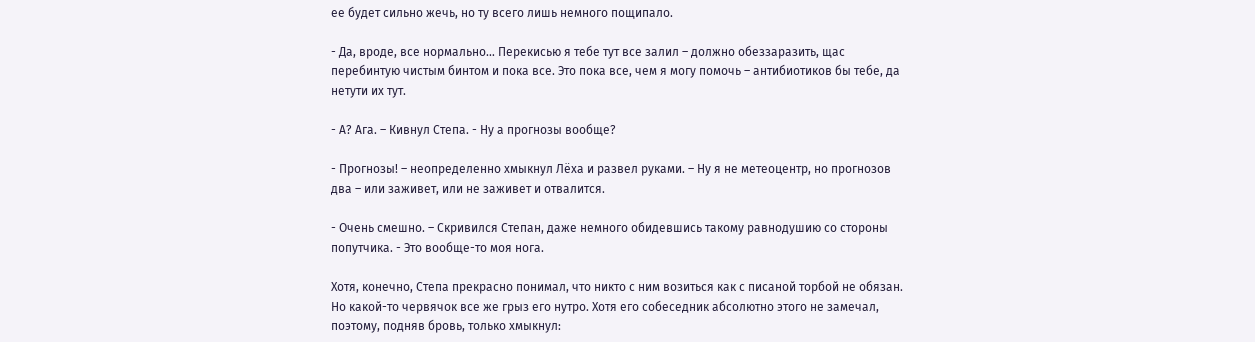ее будет сильно жечь, но ту всего лишь немного пощипало.

- Да, вроде, все нормально… Перекисью я тебе тут все залил – должно обеззаразить, щас перебинтую чистым бинтом и пока все. Это пока все, чем я могу помочь – антибиотиков бы тебе, да нетути их тут.

- А? Ага. – Кивнул Степа. - Ну а прогнозы вообще?

- Прогнозы! – неопределенно хмыкнул Лёха и развел руками. – Ну я не метеоцентр, но прогнозов два – или заживет, или не заживет и отвалится.

- Очень смешно. – Скривился Степан, даже немного обидевшись такому равнодушию со стороны попутчика. - Это вообще-то моя нога.

Хотя, конечно, Степа прекрасно понимал, что никто с ним возиться как с писаной торбой не обязан. Но какой-то червячок все же грыз его нутро. Хотя его собеседник абсолютно этого не замечал, поэтому, подняв бровь, только хмыкнул: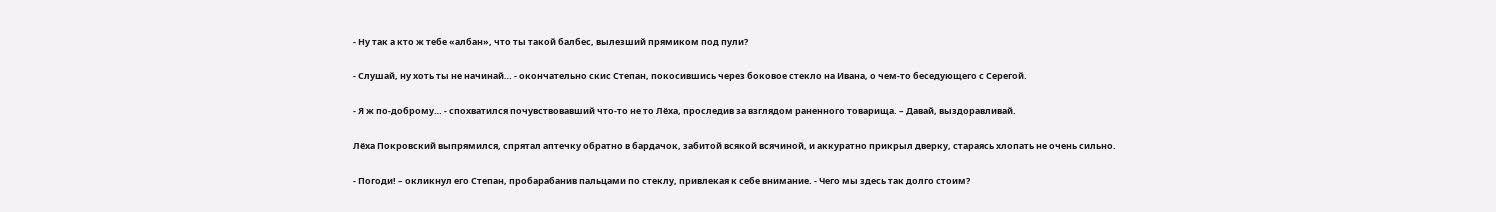- Ну так а кто ж тебе «албан», что ты такой балбес, вылезший прямиком под пули?

- Слушай, ну хоть ты не начинай… - окончательно скис Степан, покосившись через боковое стекло на Ивана, о чем-то беседующего с Серегой.

- Я ж по-доброму… - спохватился почувствовавший что-то не то Лёха, проследив за взглядом раненного товарища. – Давай, выздоравливай.

Лёха Покровский выпрямился, спрятал аптечку обратно в бардачок, забитой всякой всячиной, и аккуратно прикрыл дверку, стараясь хлопать не очень сильно.

- Погоди! – окликнул его Степан, пробарабанив пальцами по стеклу, привлекая к себе внимание. - Чего мы здесь так долго стоим?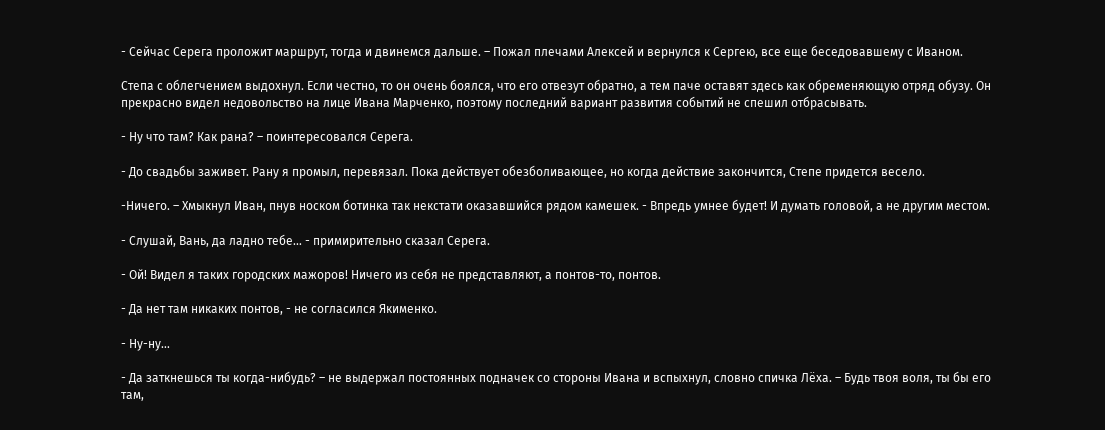- Сейчас Серега проложит маршрут, тогда и двинемся дальше. – Пожал плечами Алексей и вернулся к Сергею, все еще беседовавшему с Иваном.

Степа с облегчением выдохнул. Если честно, то он очень боялся, что его отвезут обратно, а тем паче оставят здесь как обременяющую отряд обузу. Он прекрасно видел недовольство на лице Ивана Марченко, поэтому последний вариант развития событий не спешил отбрасывать.

- Ну что там? Как рана? – поинтересовался Серега.

- До свадьбы заживет. Рану я промыл, перевязал. Пока действует обезболивающее, но когда действие закончится, Степе придется весело.

-Ничего. – Хмыкнул Иван, пнув носком ботинка так некстати оказавшийся рядом камешек. - Впредь умнее будет! И думать головой, а не другим местом.

- Слушай, Вань, да ладно тебе… - примирительно сказал Серега.

- Ой! Видел я таких городских мажоров! Ничего из себя не представляют, а понтов-то, понтов.

- Да нет там никаких понтов, - не согласился Якименко.

- Ну-ну…

- Да заткнешься ты когда-нибудь? – не выдержал постоянных подначек со стороны Ивана и вспыхнул, словно спичка Лёха. – Будь твоя воля, ты бы его там,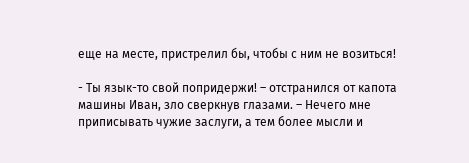еще на месте, пристрелил бы, чтобы с ним не возиться!

- Ты язык-то свой попридержи! – отстранился от капота машины Иван, зло сверкнув глазами. – Нечего мне приписывать чужие заслуги, а тем более мысли и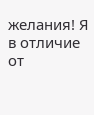желания! Я в отличие от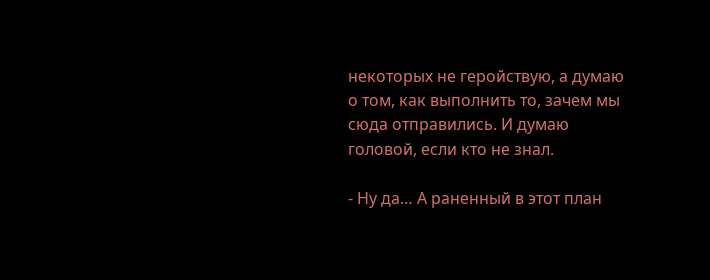некоторых не геройствую, а думаю о том, как выполнить то, зачем мы сюда отправились. И думаю головой, если кто не знал.

- Ну да… А раненный в этот план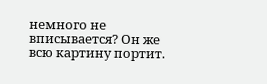немного не вписывается? Он же всю картину портит.